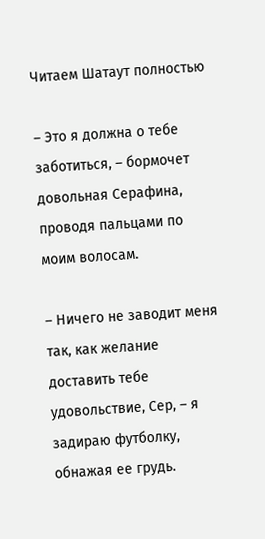Читаем Шатаут полностью

– Это я должна о тебе заботиться, – бормочет довольная Серафина, проводя пальцами по моим волосам.

– Ничего не заводит меня так, как желание доставить тебе удовольствие, Сер, – я задираю футболку, обнажая ее грудь.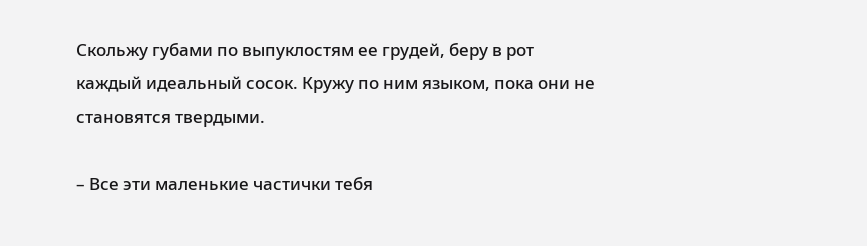Скольжу губами по выпуклостям ее грудей, беру в рот каждый идеальный сосок. Кружу по ним языком, пока они не становятся твердыми.

– Все эти маленькие частички тебя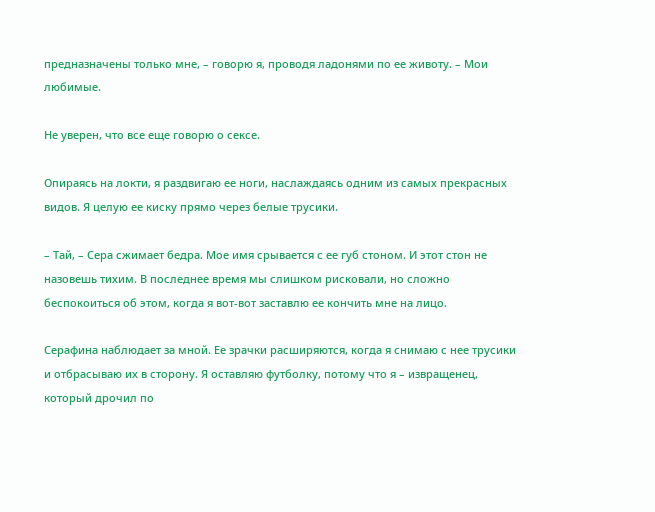предназначены только мне, – говорю я, проводя ладонями по ее животу. – Мои любимые.

Не уверен, что все еще говорю о сексе.

Опираясь на локти, я раздвигаю ее ноги, наслаждаясь одним из самых прекрасных видов. Я целую ее киску прямо через белые трусики.

– Тай, – Сера сжимает бедра. Мое имя срывается с ее губ стоном. И этот стон не назовешь тихим. В последнее время мы слишком рисковали, но сложно беспокоиться об этом, когда я вот-вот заставлю ее кончить мне на лицо.

Серафина наблюдает за мной. Ее зрачки расширяются, когда я снимаю с нее трусики и отбрасываю их в сторону. Я оставляю футболку, потому что я – извращенец, который дрочил по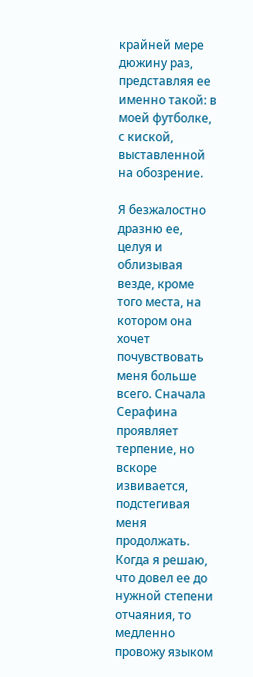крайней мере дюжину раз, представляя ее именно такой: в моей футболке, с киской, выставленной на обозрение.

Я безжалостно дразню ее, целуя и облизывая везде, кроме того места, на котором она хочет почувствовать меня больше всего. Сначала Серафина проявляет терпение, но вскоре извивается, подстегивая меня продолжать. Когда я решаю, что довел ее до нужной степени отчаяния, то медленно провожу языком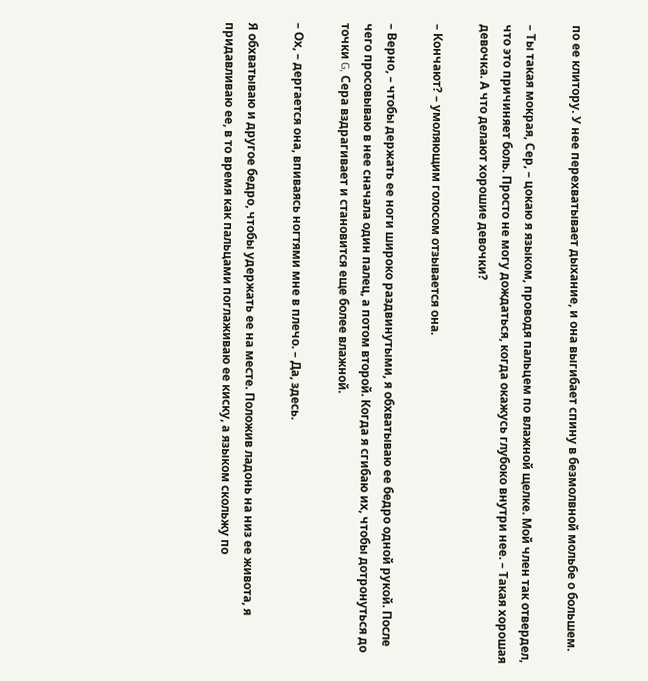по ее клитору. У нее перехватывает дыхание, и она выгибает спину в безмолвной мольбе о большем.

– Ты такая мокрая, Сер, – цокаю я языком, проводя пальцем по влажной щелке. Мой член так отвердел, что это причиняет боль. Просто не могу дождаться, когда окажусь глубоко внутри нее. – Такая хорошая девочка. А что делают хорошие девочки?

– Кончают? – умоляющим голосом отзывается она.

– Верно, – чтобы держать ее ноги широко раздвинутыми, я обхватываю ее бедро одной рукой. После чего просовываю в нее сначала один палец, а потом второй. Когда я сгибаю их, чтобы дотронуться до точки G, Сера вздрагивает и становится еще более влажной.

– Ох, – дергается она, впиваясь ногтями мне в плечо. – Да, здесь.

Я обхватываю и другое бедро, чтобы удержать ее на месте. Положив ладонь на низ ее живота, я придавливаю ее, в то время как пальцами поглаживаю ее киску, а языком скольжу по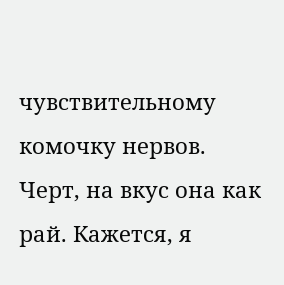чувствительному комочку нервов. Черт, на вкус она как рай. Кажется, я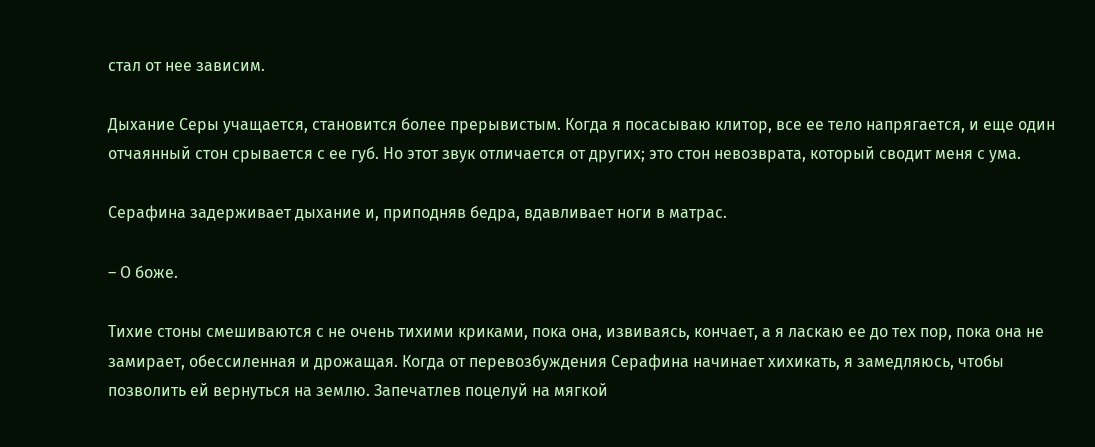стал от нее зависим.

Дыхание Серы учащается, становится более прерывистым. Когда я посасываю клитор, все ее тело напрягается, и еще один отчаянный стон срывается с ее губ. Но этот звук отличается от других; это стон невозврата, который сводит меня с ума.

Серафина задерживает дыхание и, приподняв бедра, вдавливает ноги в матрас.

– О боже.

Тихие стоны смешиваются с не очень тихими криками, пока она, извиваясь, кончает, а я ласкаю ее до тех пор, пока она не замирает, обессиленная и дрожащая. Когда от перевозбуждения Серафина начинает хихикать, я замедляюсь, чтобы позволить ей вернуться на землю. Запечатлев поцелуй на мягкой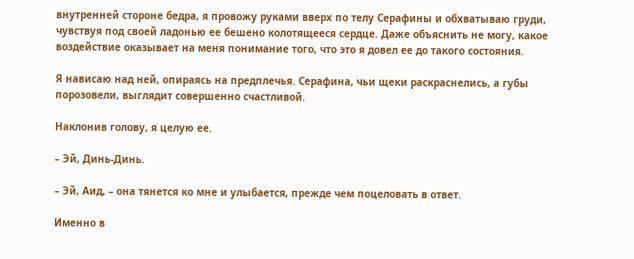внутренней стороне бедра, я провожу руками вверх по телу Серафины и обхватываю груди, чувствуя под своей ладонью ее бешено колотящееся сердце. Даже объяснить не могу, какое воздействие оказывает на меня понимание того, что это я довел ее до такого состояния.

Я нависаю над ней, опираясь на предплечья. Серафина, чьи щеки раскраснелись, а губы порозовели, выглядит совершенно счастливой.

Наклонив голову, я целую ее.

– Эй, Динь-Динь.

– Эй, Аид, – она тянется ко мне и улыбается, прежде чем поцеловать в ответ.

Именно в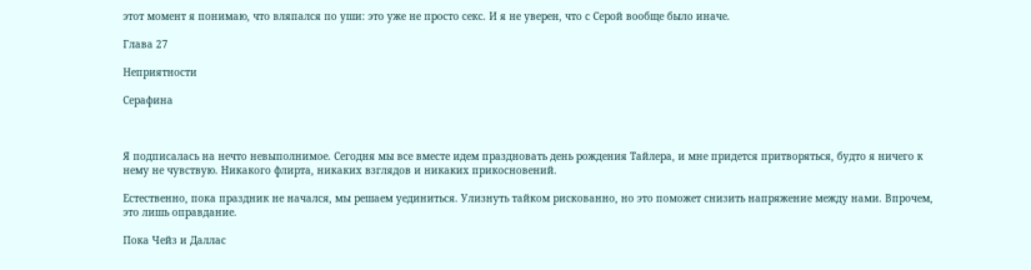этот момент я понимаю, что вляпался по уши: это уже не просто секс. И я не уверен, что с Серой вообще было иначе.

Глава 27

Неприятности

Серафина



Я подписалась на нечто невыполнимое. Сегодня мы все вместе идем праздновать день рождения Тайлера, и мне придется притворяться, будто я ничего к нему не чувствую. Никакого флирта, никаких взглядов и никаких прикосновений.

Естественно, пока праздник не начался, мы решаем уединиться. Улизнуть тайком рискованно, но это поможет снизить напряжение между нами. Впрочем, это лишь оправдание.

Пока Чейз и Даллас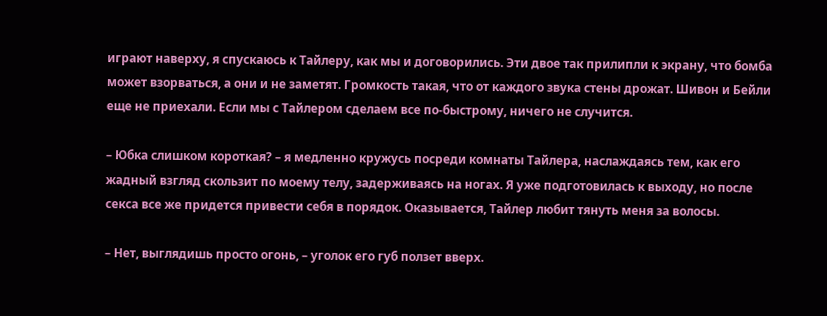играют наверху, я спускаюсь к Тайлеру, как мы и договорились. Эти двое так прилипли к экрану, что бомба может взорваться, а они и не заметят. Громкость такая, что от каждого звука стены дрожат. Шивон и Бейли еще не приехали. Если мы с Тайлером сделаем все по-быстрому, ничего не случится.

– Юбка слишком короткая? – я медленно кружусь посреди комнаты Тайлера, наслаждаясь тем, как его жадный взгляд скользит по моему телу, задерживаясь на ногах. Я уже подготовилась к выходу, но после секса все же придется привести себя в порядок. Оказывается, Тайлер любит тянуть меня за волосы.

– Нет, выглядишь просто огонь, – уголок его губ ползет вверх.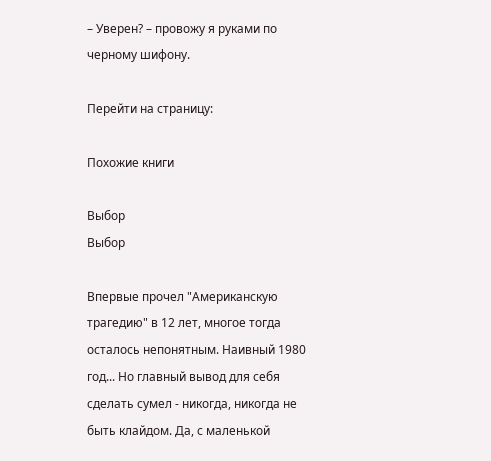– Уверен? – провожу я руками по черному шифону.

Перейти на страницу:

Похожие книги

Выбор
Выбор

Впервые прочел "Американскую трагедию" в 12 лет, многое тогда осталось непонятным. Наивный 1980 год... Но главный вывод для себя сделать сумел - никогда, никогда не быть клайдом. Да, с маленькой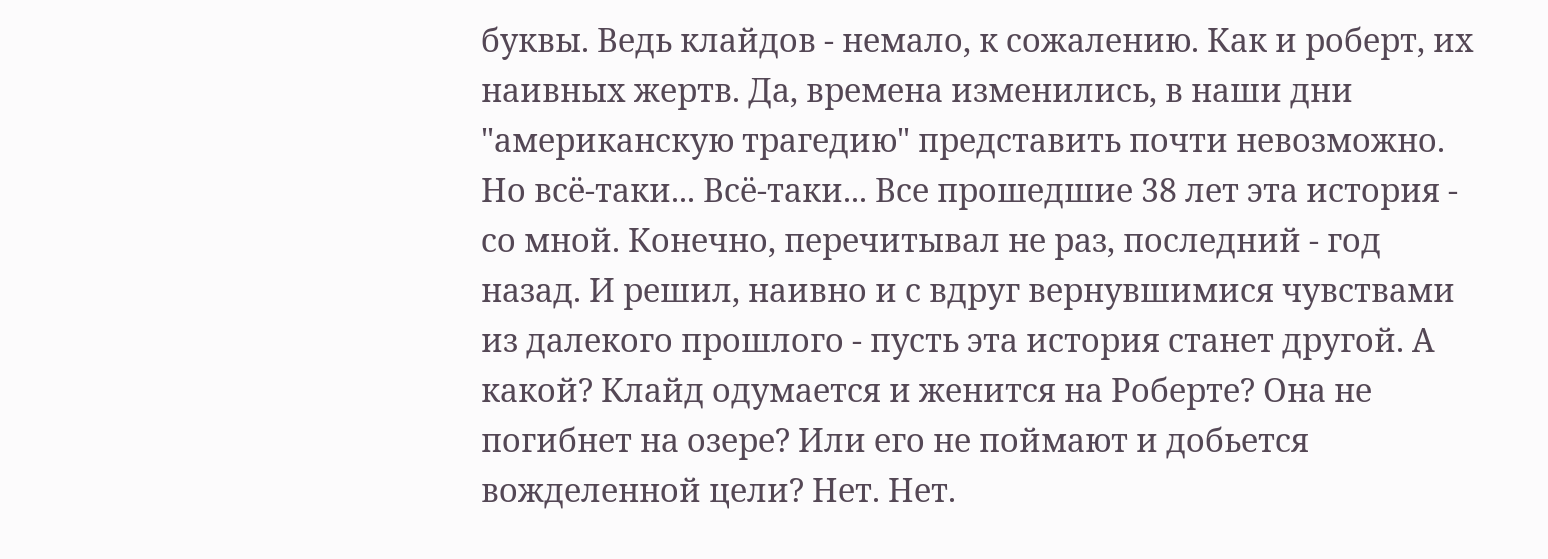буквы. Ведь клайдов - немало, к сожалению. Как и роберт, их наивных жертв. Да, времена изменились, в наши дни "американскую трагедию" представить почти невозможно. Но всё-таки... Всё-таки... Все прошедшие 38 лет эта история - со мной. Конечно, перечитывал не раз, последний - год назад. И решил, наивно и с вдруг вернувшимися чувствами из далекого прошлого - пусть эта история станет другой. А какой? Клайд одумается и женится на Роберте? Она не погибнет на озере? Или его не поймают и добьется вожделенной цели? Нет. Нет.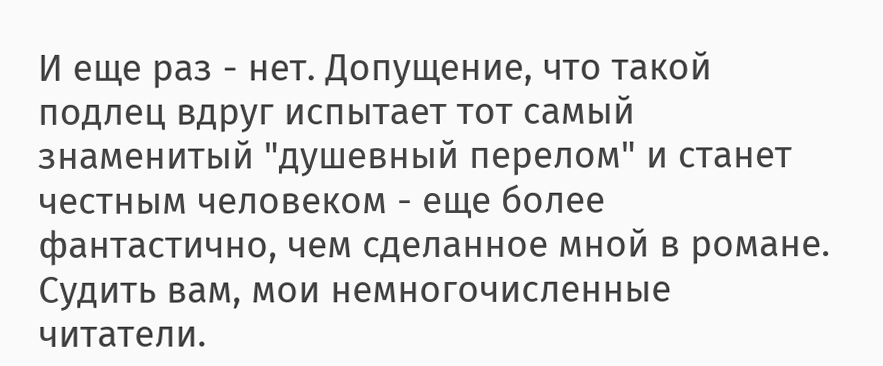И еще раз - нет. Допущение, что такой подлец вдруг испытает тот самый знаменитый "душевный перелом" и станет честным человеком - еще более фантастично, чем сделанное мной в романе. Судить вам, мои немногочисленные читатели.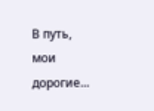В путь, мои дорогие...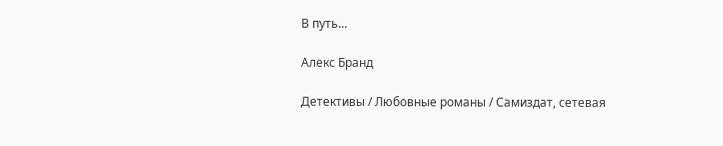В путь...

Алекс Бранд

Детективы / Любовные романы / Самиздат, сетевая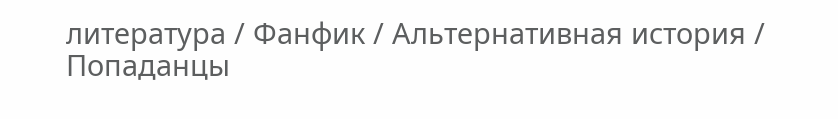литература / Фанфик / Альтернативная история / Попаданцы